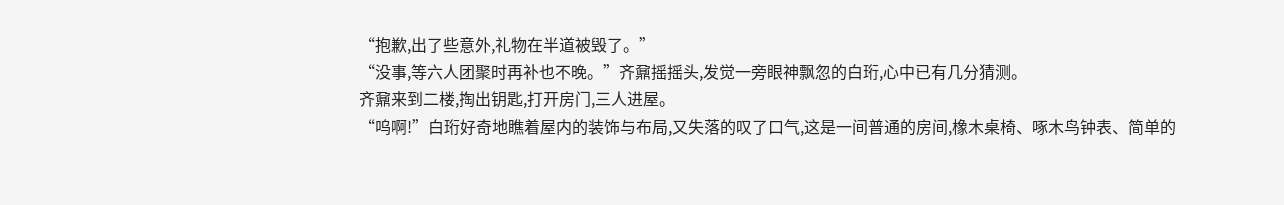“抱歉,出了些意外,礼物在半道被毁了。”
“没事,等六人团聚时再补也不晚。”齐鼐摇摇头,发觉一旁眼神飘忽的白珩,心中已有几分猜测。
齐鼐来到二楼,掏出钥匙,打开房门,三人进屋。
“呜啊!”白珩好奇地瞧着屋内的装饰与布局,又失落的叹了口气,这是一间普通的房间,橡木桌椅、啄木鸟钟表、简单的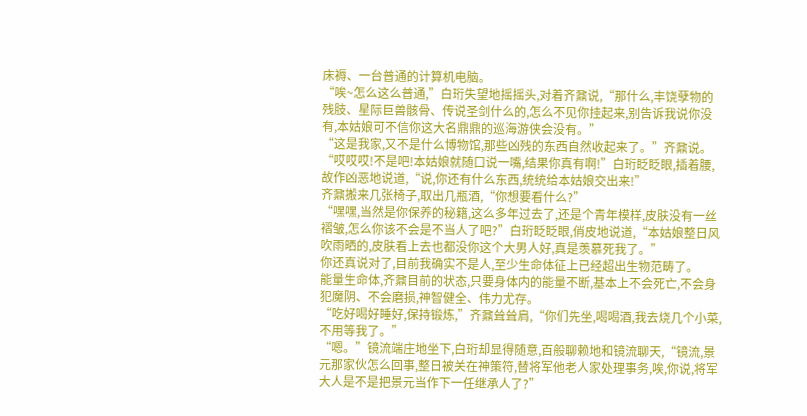床褥、一台普通的计算机电脑。
“唉~怎么这么普通,”白珩失望地摇摇头,对着齐鼐说,“那什么,丰饶孽物的残肢、星际巨兽骸骨、传说圣剑什么的,怎么不见你挂起来,别告诉我说你没有,本姑娘可不信你这大名鼎鼎的巡海游侠会没有。”
“这是我家,又不是什么博物馆,那些凶残的东西自然收起来了。”齐鼐说。
“哎哎哎!不是吧!本姑娘就随口说一嘴,结果你真有啊!”白珩眨眨眼,插着腰,故作凶恶地说道,“说,你还有什么东西,统统给本姑娘交出来!”
齐鼐搬来几张椅子,取出几瓶酒,“你想要看什么?”
“嘿嘿,当然是你保养的秘籍,这么多年过去了,还是个青年模样,皮肤没有一丝褶皱,怎么你该不会是不当人了吧?”白珩眨眨眼,俏皮地说道,“本姑娘整日风吹雨晒的,皮肤看上去也都没你这个大男人好,真是羡慕死我了。”
你还真说对了,目前我确实不是人,至少生命体征上已经超出生物范畴了。
能量生命体,齐鼐目前的状态,只要身体内的能量不断,基本上不会死亡,不会身犯魔阴、不会磨损,神智健全、伟力尤存。
“吃好喝好睡好,保持锻炼,”齐鼐耸耸肩,“你们先坐,喝喝酒,我去烧几个小菜,不用等我了。”
“嗯。”镜流端庄地坐下,白珩却显得随意,百般聊赖地和镜流聊天,“镜流,景元那家伙怎么回事,整日被关在神策符,替将军他老人家处理事务,唉,你说,将军大人是不是把景元当作下一任继承人了?”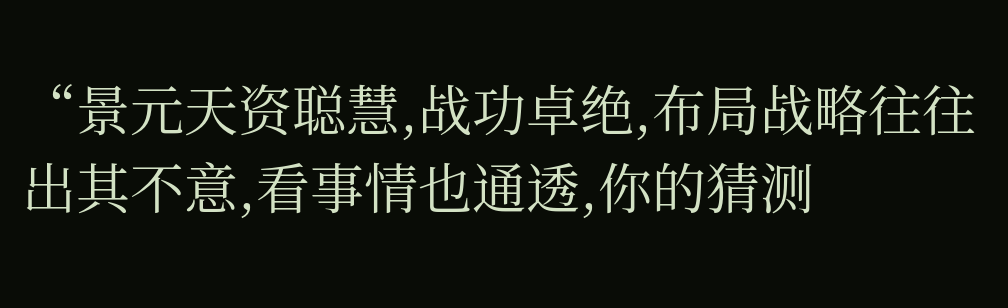“景元天资聪慧,战功卓绝,布局战略往往出其不意,看事情也通透,你的猜测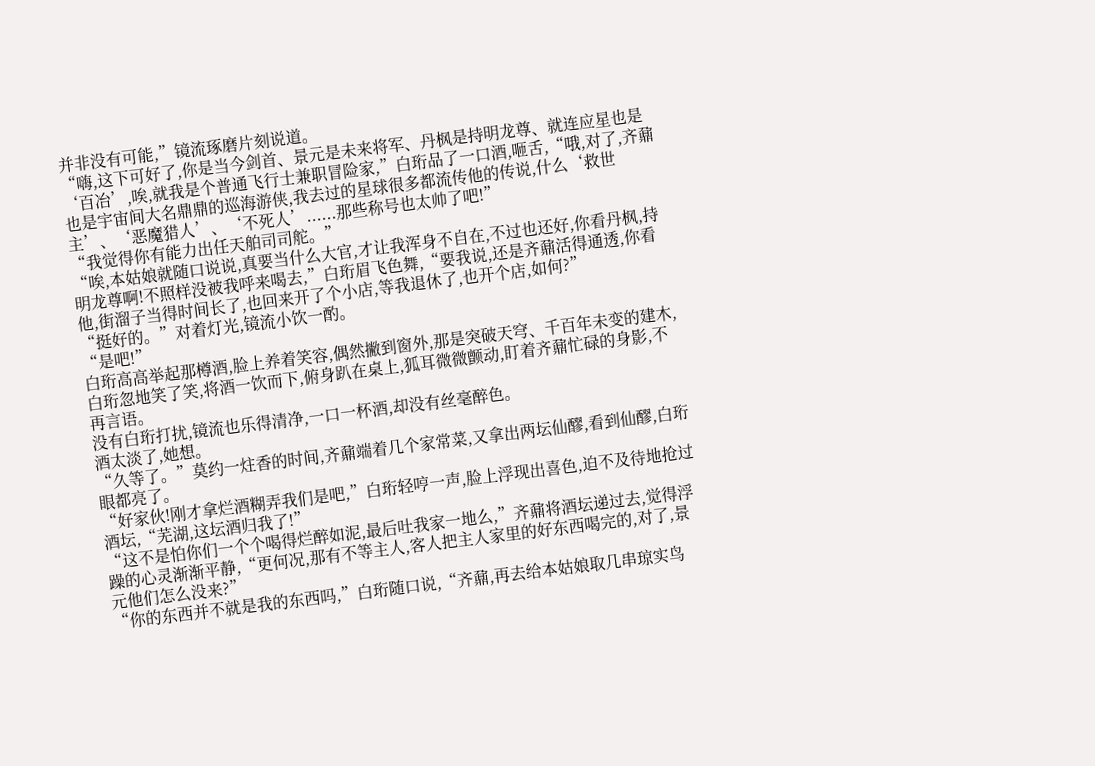并非没有可能,”镜流琢磨片刻说道。
“嗨,这下可好了,你是当今剑首、景元是未来将军、丹枫是持明龙尊、就连应星也是‘百冶’,唉,就我是个普通飞行士兼职冒险家,”白珩品了一口酒,咂舌,“哦,对了,齐鼐也是宇宙间大名鼎鼎的巡海游侠,我去过的星球很多都流传他的传说,什么‘救世主’、‘恶魔猎人’、‘不死人’......那些称号也太帅了吧!”
“我觉得你有能力出任天舶司司舵。”
“唉,本姑娘就随口说说,真要当什么大官,才让我浑身不自在,不过也还好,你看丹枫,持明龙尊啊!不照样没被我呼来喝去,”白珩眉飞色舞,“要我说,还是齐鼐活得通透,你看他,街溜子当得时间长了,也回来开了个小店,等我退休了,也开个店,如何?”
“挺好的。”对着灯光,镜流小饮一酌。
“是吧!”
白珩高高举起那樽酒,脸上养着笑容,偶然撇到窗外,那是突破天穹、千百年未变的建木,白珩忽地笑了笑,将酒一饮而下,俯身趴在桌上,狐耳微微颤动,盯着齐鼐忙碌的身影,不再言语。
没有白珩打扰,镜流也乐得清净,一口一杯酒,却没有丝毫醉色。
酒太淡了,她想。
“久等了。”莫约一炷香的时间,齐鼐端着几个家常菜,又拿出两坛仙醪,看到仙醪,白珩眼都亮了。
“好家伙!刚才拿烂酒糊弄我们是吧,”白珩轻哼一声,脸上浮现出喜色,迫不及待地抢过酒坛,“芜湖,这坛酒归我了!”
“这不是怕你们一个个喝得烂醉如泥,最后吐我家一地么,”齐鼐将酒坛递过去,觉得浮躁的心灵渐渐平静,“更何况,那有不等主人,客人把主人家里的好东西喝完的,对了,景元他们怎么没来?”
“你的东西并不就是我的东西吗,”白珩随口说,“齐鼐,再去给本姑娘取几串琼实鸟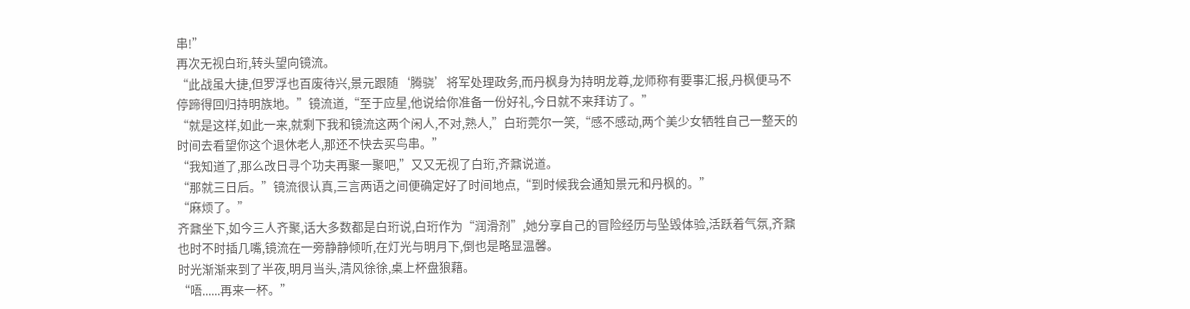串!”
再次无视白珩,转头望向镜流。
“此战虽大捷,但罗浮也百废待兴,景元跟随‘腾骁’将军处理政务,而丹枫身为持明龙尊,龙师称有要事汇报,丹枫便马不停蹄得回归持明族地。”镜流道,“至于应星,他说给你准备一份好礼,今日就不来拜访了。”
“就是这样,如此一来,就剩下我和镜流这两个闲人,不对,熟人,”白珩莞尔一笑,“感不感动,两个美少女牺牲自己一整天的时间去看望你这个退休老人,那还不快去买鸟串。”
“我知道了,那么改日寻个功夫再聚一聚吧,”又又无视了白珩,齐鼐说道。
“那就三日后。”镜流很认真,三言两语之间便确定好了时间地点,“到时候我会通知景元和丹枫的。”
“麻烦了。”
齐鼐坐下,如今三人齐聚,话大多数都是白珩说,白珩作为“润滑剂”,她分享自己的冒险经历与坠毁体验,活跃着气氛,齐鼐也时不时插几嘴,镜流在一旁静静倾听,在灯光与明月下,倒也是略显温馨。
时光渐渐来到了半夜,明月当头,清风徐徐,桌上杯盘狼藉。
“唔......再来一杯。”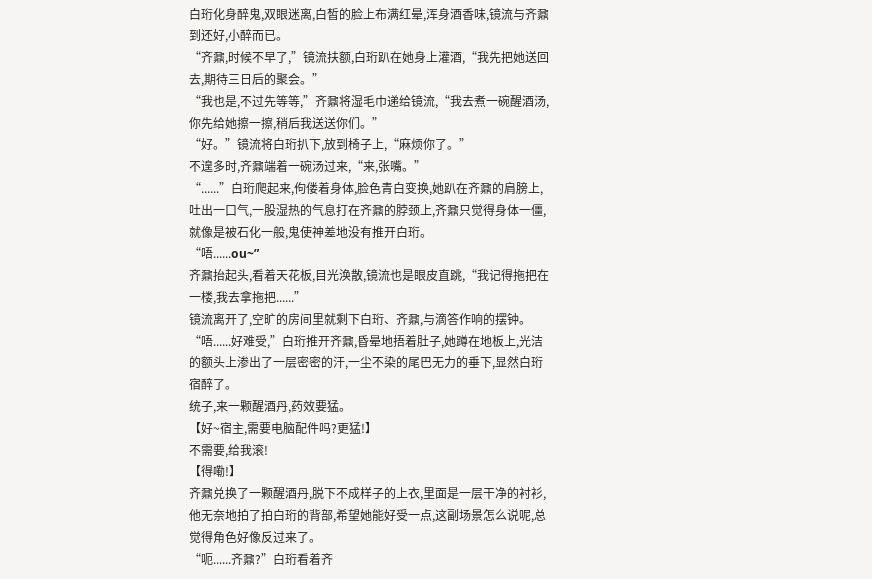白珩化身醉鬼,双眼迷离,白皙的脸上布满红晕,浑身酒香味,镜流与齐鼐到还好,小醉而已。
“齐鼐,时候不早了,”镜流扶额,白珩趴在她身上灌酒,“我先把她送回去,期待三日后的聚会。”
“我也是,不过先等等,”齐鼐将湿毛巾递给镜流,“我去煮一碗醒酒汤,你先给她擦一擦,稍后我送送你们。”
“好。”镜流将白珩扒下,放到椅子上,“麻烦你了。”
不遑多时,齐鼐端着一碗汤过来,“来,张嘴。”
“......”白珩爬起来,佝偻着身体,脸色青白变换,她趴在齐鼐的肩膀上,吐出一口气,一股湿热的气息打在齐鼐的脖颈上,齐鼐只觉得身体一僵,就像是被石化一般,鬼使神差地没有推开白珩。
“唔......ou~”
齐鼐抬起头,看着天花板,目光涣散,镜流也是眼皮直跳,“我记得拖把在一楼,我去拿拖把......”
镜流离开了,空旷的房间里就剩下白珩、齐鼐,与滴答作响的摆钟。
“唔......好难受,”白珩推开齐鼐,昏晕地捂着肚子,她蹲在地板上,光洁的额头上渗出了一层密密的汗,一尘不染的尾巴无力的垂下,显然白珩宿醉了。
统子,来一颗醒酒丹,药效要猛。
【好~宿主,需要电脑配件吗?更猛!】
不需要,给我滚!
【得嘞!】
齐鼐兑换了一颗醒酒丹,脱下不成样子的上衣,里面是一层干净的衬衫,他无奈地拍了拍白珩的背部,希望她能好受一点,这副场景怎么说呢,总觉得角色好像反过来了。
“呃......齐鼐?”白珩看着齐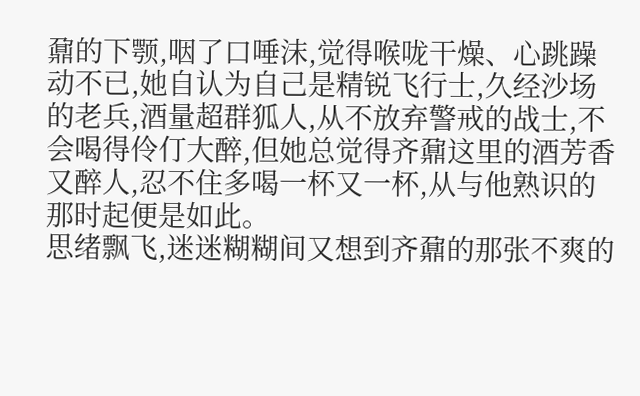鼐的下颚,咽了口唾沫,觉得喉咙干燥、心跳躁动不已,她自认为自己是精锐飞行士,久经沙场的老兵,酒量超群狐人,从不放弃警戒的战士,不会喝得伶仃大醉,但她总觉得齐鼐这里的酒芳香又醉人,忍不住多喝一杯又一杯,从与他熟识的那时起便是如此。
思绪飘飞,迷迷糊糊间又想到齐鼐的那张不爽的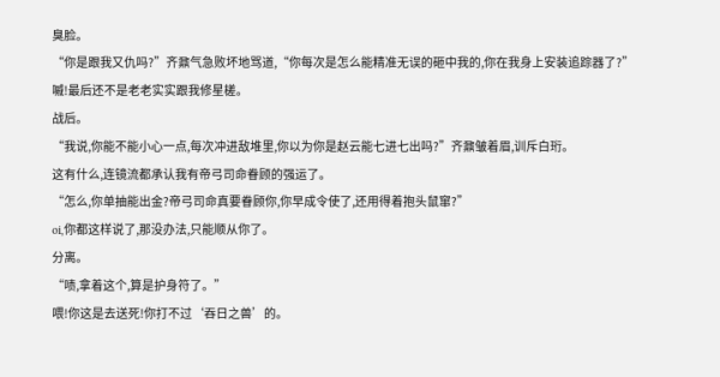臭脸。
“你是跟我又仇吗?”齐鼐气急败坏地骂道,“你每次是怎么能精准无误的砸中我的,你在我身上安装追踪器了?”
嘁!最后还不是老老实实跟我修星槎。
战后。
“我说,你能不能小心一点,每次冲进敌堆里,你以为你是赵云能七进七出吗?”齐鼐皱着眉,训斥白珩。
这有什么,连镜流都承认我有帝弓司命眷顾的强运了。
“怎么,你单抽能出金?帝弓司命真要眷顾你,你早成令使了,还用得着抱头鼠窜?”
oi,你都这样说了,那没办法,只能顺从你了。
分离。
“啧,拿着这个,算是护身符了。”
喂!你这是去送死!你打不过‘吞日之兽’的。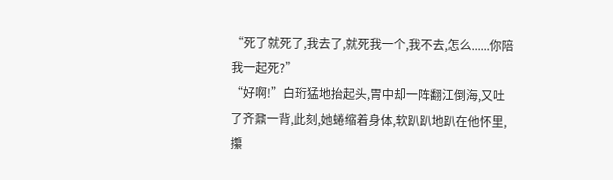“死了就死了,我去了,就死我一个,我不去,怎么......你陪我一起死?”
“好啊!”白珩猛地抬起头,胃中却一阵翻江倒海,又吐了齐鼐一背,此刻,她蜷缩着身体,软趴趴地趴在他怀里,攥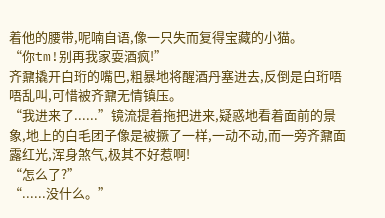着他的腰带,呢喃自语,像一只失而复得宝藏的小猫。
“你tm!别再我家耍酒疯!”
齐鼐撬开白珩的嘴巴,粗暴地将醒酒丹塞进去,反倒是白珩唔唔乱叫,可惜被齐鼐无情镇压。
“我进来了......”镜流提着拖把进来,疑惑地看着面前的景象,地上的白毛团子像是被撅了一样,一动不动,而一旁齐鼐面露红光,浑身煞气,极其不好惹啊!
“怎么了?”
“......没什么。”